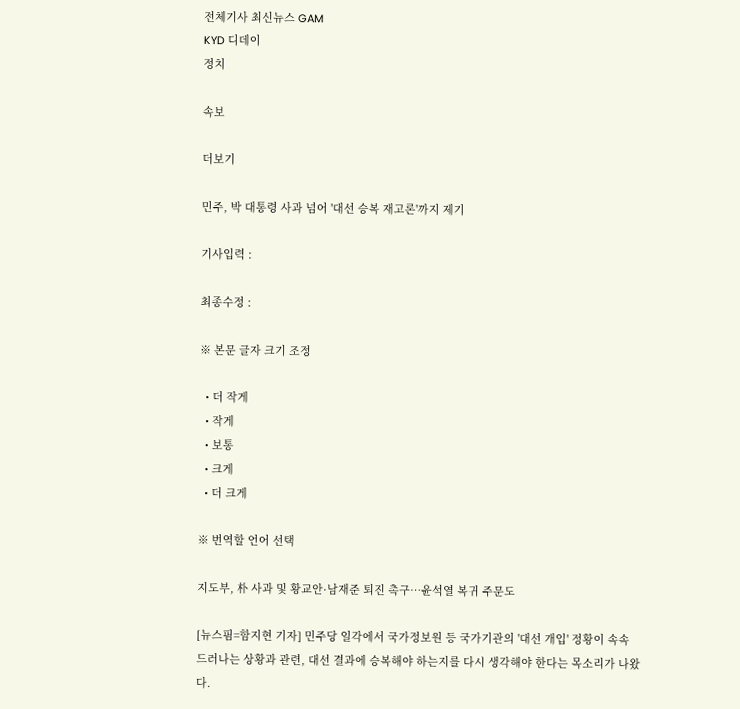전체기사 최신뉴스 GAM
KYD 디데이
정치

속보

더보기

민주, 박 대통령 사과 넘어 '대선 승복 재고론'까지 제기

기사입력 :

최종수정 :

※ 본문 글자 크기 조정

  • 더 작게
  • 작게
  • 보통
  • 크게
  • 더 크게

※ 번역할 언어 선택

지도부, 朴 사과 및 황교안·남재준 퇴진 촉구…윤석열 복귀 주문도

[뉴스핌=함지현 기자] 민주당 일각에서 국가정보원 등 국가기관의 '대선 개입' 정황이 속속 드러나는 상황과 관련, 대선 결과에 승복해야 하는지를 다시 생각해야 한다는 목소리가 나왔다.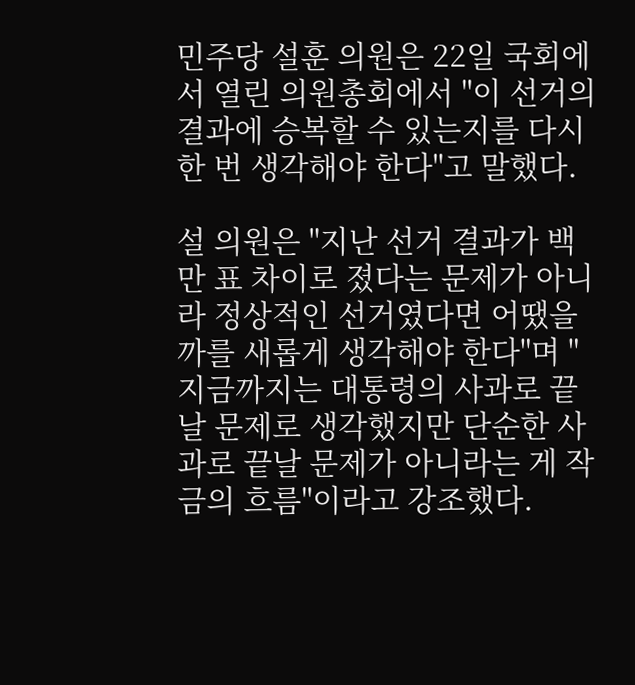민주당 설훈 의원은 22일 국회에서 열린 의원총회에서 "이 선거의 결과에 승복할 수 있는지를 다시 한 번 생각해야 한다"고 말했다.

설 의원은 "지난 선거 결과가 백만 표 차이로 졌다는 문제가 아니라 정상적인 선거였다면 어땠을까를 새롭게 생각해야 한다"며 "지금까지는 대통령의 사과로 끝날 문제로 생각했지만 단순한 사과로 끝날 문제가 아니라는 게 작금의 흐름"이라고 강조했다.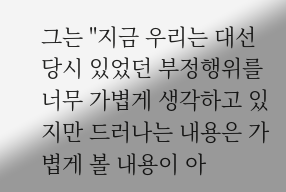그는 "지금 우리는 대선 당시 있었던 부정행위를 너무 가볍게 생각하고 있지만 드러나는 내용은 가볍게 볼 내용이 아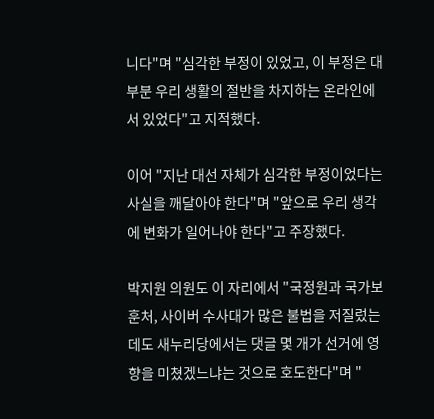니다"며 "심각한 부정이 있었고, 이 부정은 대부분 우리 생활의 절반을 차지하는 온라인에서 있었다"고 지적했다.

이어 "지난 대선 자체가 심각한 부정이었다는 사실을 깨달아야 한다"며 "앞으로 우리 생각에 변화가 일어나야 한다"고 주장했다.

박지원 의원도 이 자리에서 "국정원과 국가보훈처, 사이버 수사대가 많은 불법을 저질렀는데도 새누리당에서는 댓글 몇 개가 선거에 영향을 미쳤겠느냐는 것으로 호도한다"며 "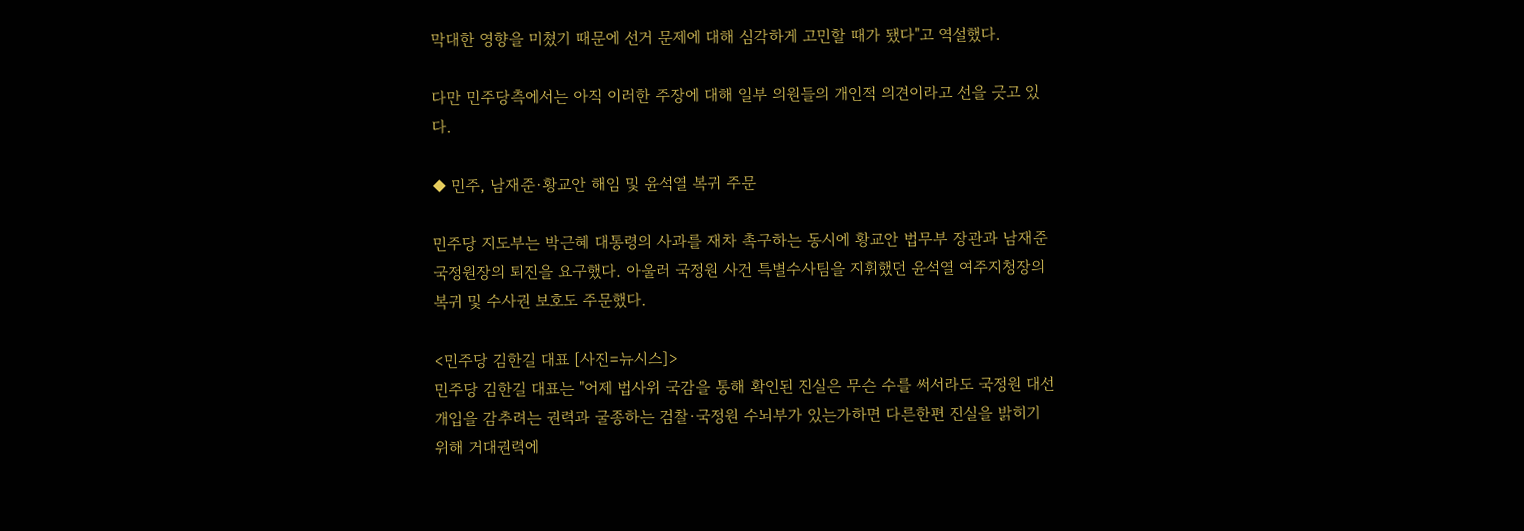막대한 영향을 미쳤기 때문에 선거 문제에 대해 심각하게 고민할 때가 됐다"고 역설했다.

다만 민주당측에서는 아직 이러한 주장에 대해 일부 의원들의 개인적 의견이라고 선을 긋고 있다.

◆ 민주, 남재준·황교안 해임 및 윤석열 복귀 주문

민주당 지도부는 박근혜 대통령의 사과를 재차 촉구하는 동시에 황교안 법무부 장관과 남재준 국정원장의 퇴진을 요구했다. 아울러 국정원 사건 특별수사팀을 지휘했던 윤석열 여주지청장의 복귀 및 수사권 보호도 주문했다.

<민주당 김한길 대표 [사진=뉴시스]>
민주당 김한길 대표는 "어제 법사위 국감을 통해 확인된 진실은 무슨 수를 써서라도 국정원 대선개입을 감추려는 권력과 굴종하는 검찰·국정원 수뇌부가 있는가하면 다른한편 진실을 밝히기 위해 거대권력에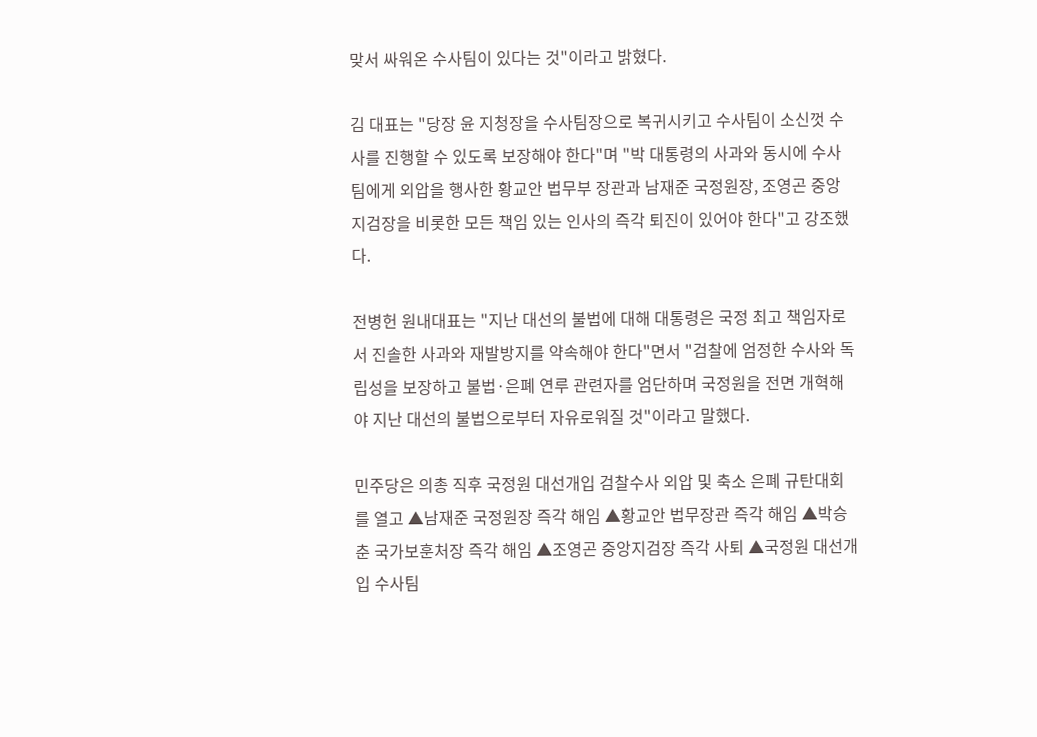맞서 싸워온 수사팀이 있다는 것"이라고 밝혔다.

김 대표는 "당장 윤 지청장을 수사팀장으로 복귀시키고 수사팀이 소신껏 수사를 진행할 수 있도록 보장해야 한다"며 "박 대통령의 사과와 동시에 수사팀에게 외압을 행사한 황교안 법무부 장관과 남재준 국정원장, 조영곤 중앙지검장을 비롯한 모든 책임 있는 인사의 즉각 퇴진이 있어야 한다"고 강조했다.

전병헌 원내대표는 "지난 대선의 불법에 대해 대통령은 국정 최고 책임자로서 진솔한 사과와 재발방지를 약속해야 한다"면서 "검찰에 엄정한 수사와 독립성을 보장하고 불법·은폐 연루 관련자를 엄단하며 국정원을 전면 개혁해야 지난 대선의 불법으로부터 자유로워질 것"이라고 말했다.

민주당은 의총 직후 국정원 대선개입 검찰수사 외압 및 축소 은폐 규탄대회를 열고 ▲남재준 국정원장 즉각 해임 ▲황교안 법무장관 즉각 해임 ▲박승춘 국가보훈처장 즉각 해임 ▲조영곤 중앙지검장 즉각 사퇴 ▲국정원 대선개입 수사팀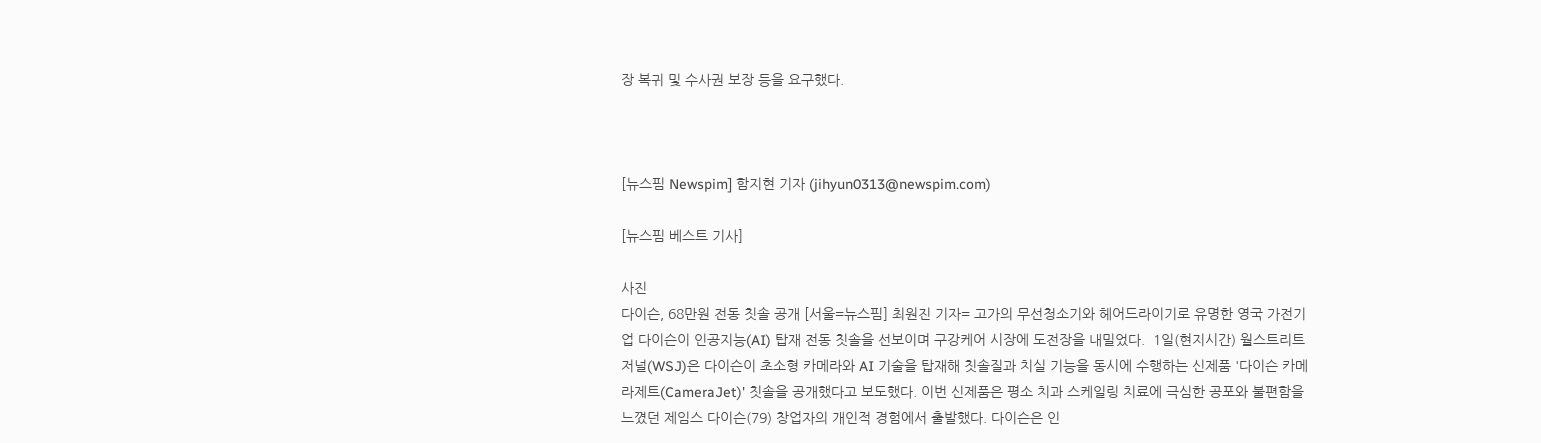장 복귀 및 수사권 보장 등을 요구했다.



[뉴스핌 Newspim] 함지현 기자 (jihyun0313@newspim.com)

[뉴스핌 베스트 기사]

사진
다이슨, 68만원 전동 칫솔 공개 [서울=뉴스핌] 최원진 기자= 고가의 무선청소기와 헤어드라이기로 유명한 영국 가전기업 다이슨이 인공지능(AI) 탑재 전동 칫솔을 선보이며 구강케어 시장에 도전장을 내밀었다.  1일(현지시간) 월스트리트저널(WSJ)은 다이슨이 초소형 카메라와 AI 기술을 탑재해 칫솔질과 치실 기능을 동시에 수행하는 신제품 '다이슨 카메라제트(CameraJet)' 칫솔을 공개했다고 보도했다. 이번 신제품은 평소 치과 스케일링 치료에 극심한 공포와 불편함을 느꼈던 제임스 다이슨(79) 창업자의 개인적 경험에서 출발했다. 다이슨은 인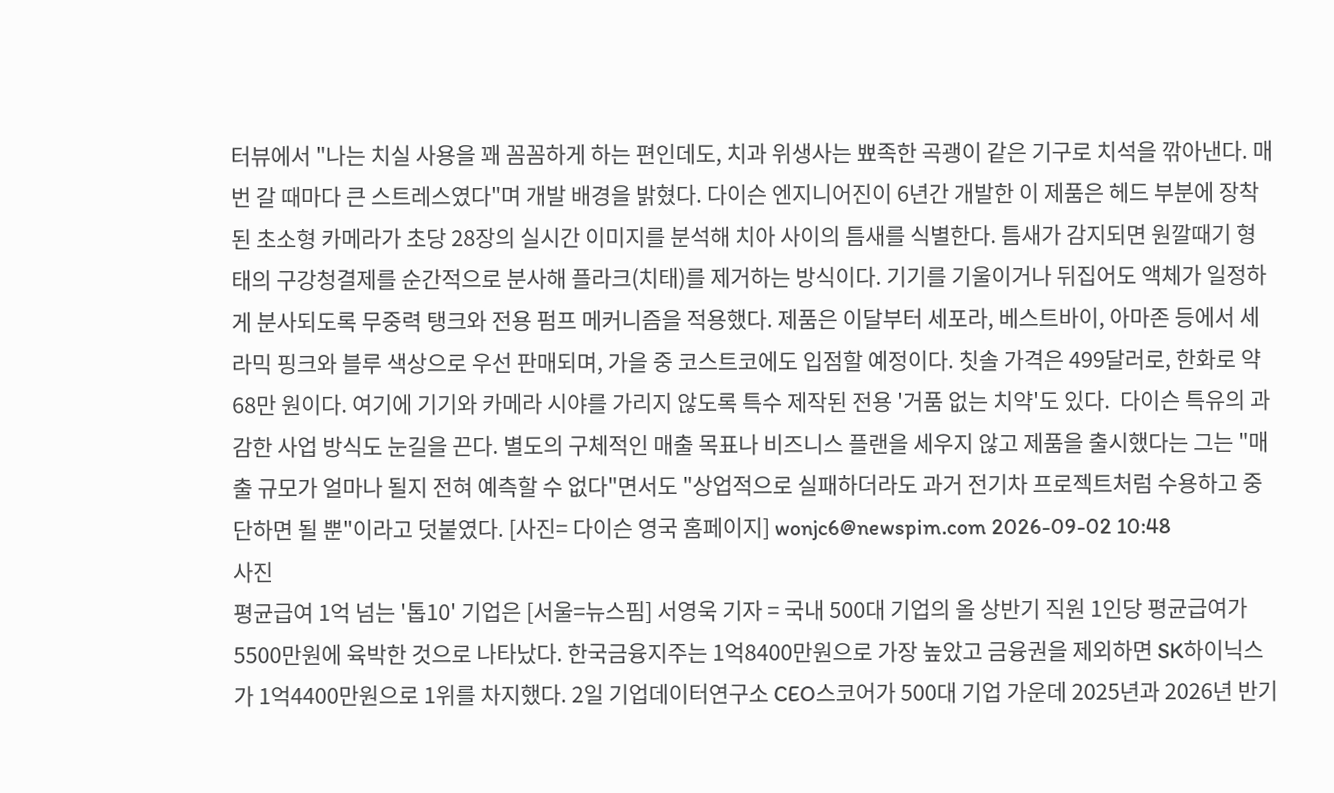터뷰에서 "나는 치실 사용을 꽤 꼼꼼하게 하는 편인데도, 치과 위생사는 뾰족한 곡괭이 같은 기구로 치석을 깎아낸다. 매번 갈 때마다 큰 스트레스였다"며 개발 배경을 밝혔다. 다이슨 엔지니어진이 6년간 개발한 이 제품은 헤드 부분에 장착된 초소형 카메라가 초당 28장의 실시간 이미지를 분석해 치아 사이의 틈새를 식별한다. 틈새가 감지되면 원깔때기 형태의 구강청결제를 순간적으로 분사해 플라크(치태)를 제거하는 방식이다. 기기를 기울이거나 뒤집어도 액체가 일정하게 분사되도록 무중력 탱크와 전용 펌프 메커니즘을 적용했다. 제품은 이달부터 세포라, 베스트바이, 아마존 등에서 세라믹 핑크와 블루 색상으로 우선 판매되며, 가을 중 코스트코에도 입점할 예정이다. 칫솔 가격은 499달러로, 한화로 약 68만 원이다. 여기에 기기와 카메라 시야를 가리지 않도록 특수 제작된 전용 '거품 없는 치약'도 있다.  다이슨 특유의 과감한 사업 방식도 눈길을 끈다. 별도의 구체적인 매출 목표나 비즈니스 플랜을 세우지 않고 제품을 출시했다는 그는 "매출 규모가 얼마나 될지 전혀 예측할 수 없다"면서도 "상업적으로 실패하더라도 과거 전기차 프로젝트처럼 수용하고 중단하면 될 뿐"이라고 덧붙였다. [사진= 다이슨 영국 홈페이지] wonjc6@newspim.com 2026-09-02 10:48
사진
평균급여 1억 넘는 '톱10' 기업은 [서울=뉴스핌] 서영욱 기자 = 국내 500대 기업의 올 상반기 직원 1인당 평균급여가 5500만원에 육박한 것으로 나타났다. 한국금융지주는 1억8400만원으로 가장 높았고 금융권을 제외하면 SK하이닉스가 1억4400만원으로 1위를 차지했다. 2일 기업데이터연구소 CEO스코어가 500대 기업 가운데 2025년과 2026년 반기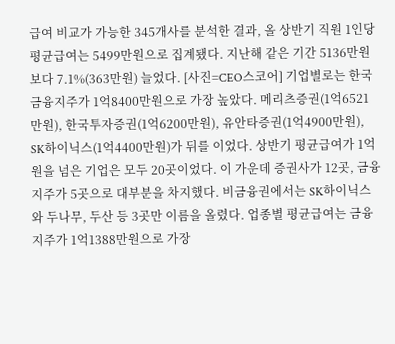급여 비교가 가능한 345개사를 분석한 결과, 올 상반기 직원 1인당 평균급여는 5499만원으로 집계됐다. 지난해 같은 기간 5136만원보다 7.1%(363만원) 늘었다. [사진=CEO스코어] 기업별로는 한국금융지주가 1억8400만원으로 가장 높았다. 메리츠증권(1억6521만원), 한국투자증권(1억6200만원), 유안타증권(1억4900만원), SK하이닉스(1억4400만원)가 뒤를 이었다. 상반기 평균급여가 1억원을 넘은 기업은 모두 20곳이었다. 이 가운데 증권사가 12곳, 금융지주가 5곳으로 대부분을 차지했다. 비금융권에서는 SK하이닉스와 두나무, 두산 등 3곳만 이름을 올렸다. 업종별 평균급여는 금융지주가 1억1388만원으로 가장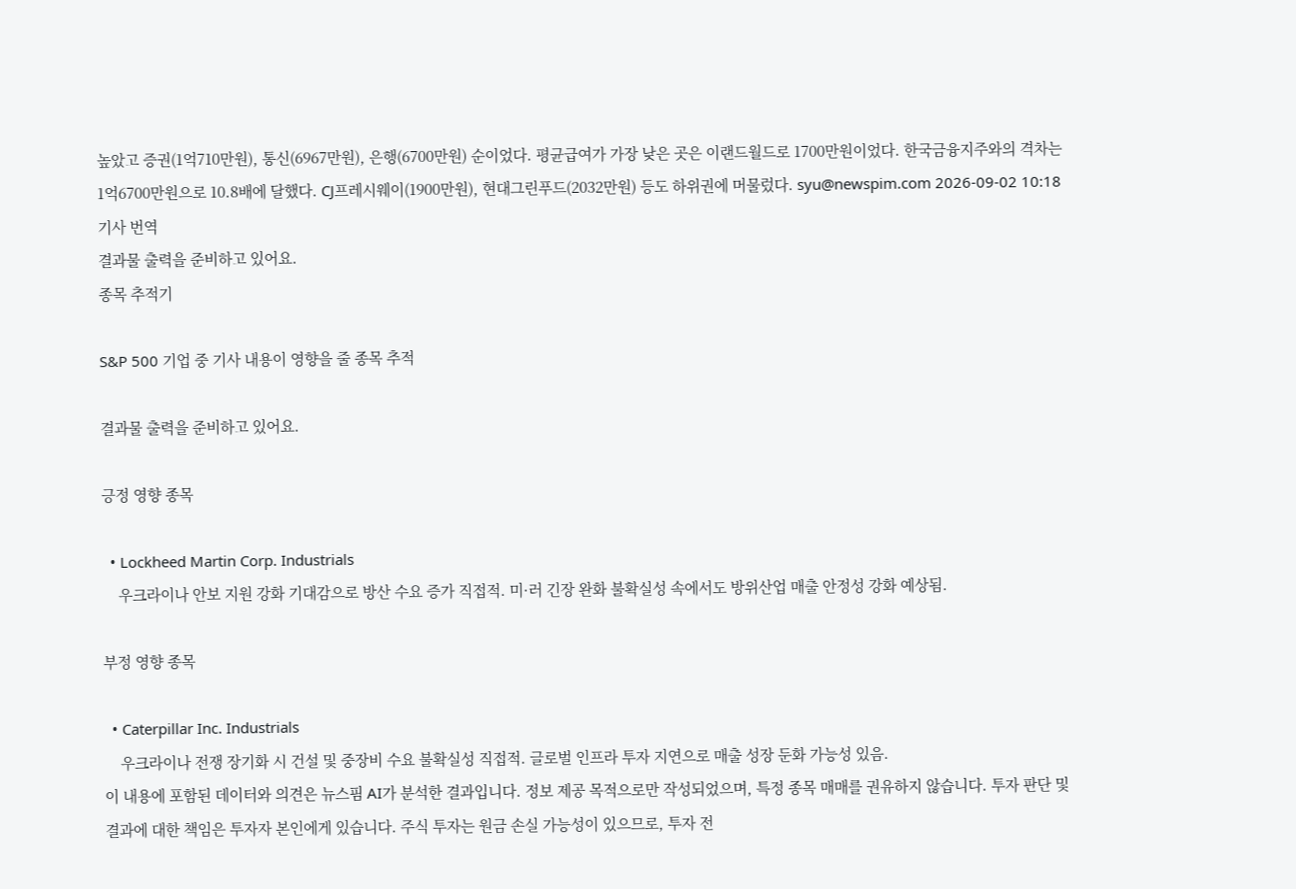높았고 증권(1억710만원), 통신(6967만원), 은행(6700만원) 순이었다. 평균급여가 가장 낮은 곳은 이랜드월드로 1700만원이었다. 한국금융지주와의 격차는 1억6700만원으로 10.8배에 달했다. CJ프레시웨이(1900만원), 현대그린푸드(2032만원) 등도 하위권에 머물렀다. syu@newspim.com 2026-09-02 10:18
기사 번역
결과물 출력을 준비하고 있어요.
종목 추적기

S&P 500 기업 중 기사 내용이 영향을 줄 종목 추적

결과물 출력을 준비하고 있어요.

긍정 영향 종목

  • Lockheed Martin Corp. Industrials
    우크라이나 안보 지원 강화 기대감으로 방산 수요 증가 직접적. 미·러 긴장 완화 불확실성 속에서도 방위산업 매출 안정성 강화 예상됨.

부정 영향 종목

  • Caterpillar Inc. Industrials
    우크라이나 전쟁 장기화 시 건설 및 중장비 수요 불확실성 직접적. 글로벌 인프라 투자 지연으로 매출 성장 둔화 가능성 있음.
이 내용에 포함된 데이터와 의견은 뉴스핌 AI가 분석한 결과입니다. 정보 제공 목적으로만 작성되었으며, 특정 종목 매매를 권유하지 않습니다. 투자 판단 및 결과에 대한 책임은 투자자 본인에게 있습니다. 주식 투자는 원금 손실 가능성이 있으므로, 투자 전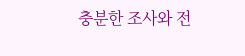충분한 조사와 전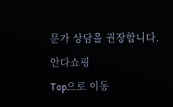문가 상담을 권장합니다.
안다쇼핑
Top으로 이동